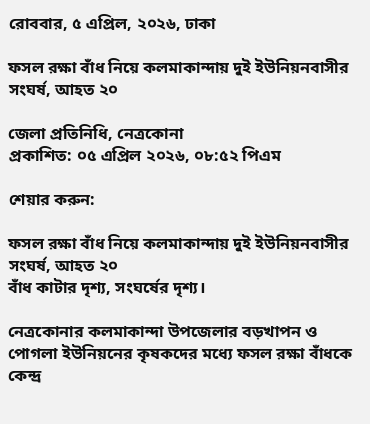রোববার, ৫ এপ্রিল, ২০২৬, ঢাকা

ফসল রক্ষা বাঁধ নিয়ে কলমাকান্দায় দুই ইউনিয়নবাসীর সংঘর্ষ, আহত ২০

জেলা প্রতিনিধি, নেত্রকোনা
প্রকাশিত: ০৫ এপ্রিল ২০২৬, ০৮:৫২ পিএম

শেয়ার করুন:

ফসল রক্ষা বাঁধ নিয়ে কলমাকান্দায় দুই ইউনিয়নবাসীর সংঘর্ষ, আহত ২০
বাঁধ কাটার দৃশ্য, সংঘর্ষের দৃশ্য।

নেত্রকোনার কলমাকান্দা উপজেলার বড়খাপন ও পোগলা ইউনিয়নের কৃষকদের মধ্যে ফসল রক্ষা বাঁধকে কেন্দ্র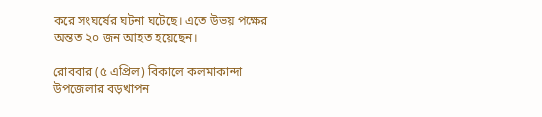করে সংঘর্ষের ঘটনা ঘটেছে। এতে উভয় পক্ষের অন্তত ২০ জন আহত হয়েছেন।

রোববার (৫ এপ্রিল) বিকালে কলমাকান্দা উপজেলার বড়খাপন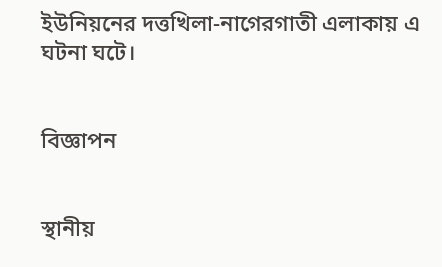ইউনিয়নের দত্তখিলা-নাগেরগাতী এলাকায় এ ঘটনা ঘটে।


বিজ্ঞাপন


স্থানীয়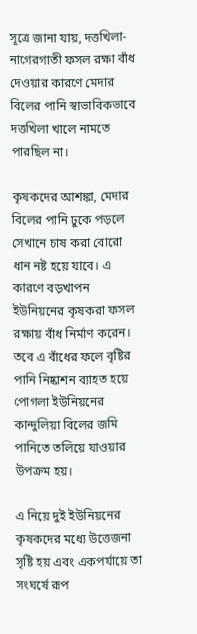সূত্রে জানা যায়, দত্তখিলা-নাগেরগাতী ফসল রক্ষা বাঁধ দেওয়ার কারণে মেদার বিলের পানি স্বাভাবিকভাবে দত্তখিলা খালে নামতে পারছিল না।

কৃষকদের আশঙ্কা, মেদার বিলের পানি ঢুকে পড়লে সেখানে চাষ করা বোরো ধান নষ্ট হয়ে যাবে। এ কারণে বড়খাপন ইউনিয়নের কৃষকরা ফসল রক্ষায় বাঁধ নির্মাণ করেন। তবে এ বাঁধের ফলে বৃষ্টির পানি নিষ্কাশন ব্যাহত হয়ে পোগলা ইউনিয়নের কান্দুলিয়া বিলের জমি পানিতে তলিয়ে যাওয়ার উপক্রম হয়।

এ নিয়ে দুই ইউনিয়নের কৃষকদের মধ্যে উত্তেজনা সৃষ্টি হয় এবং একপর্যায়ে তা সংঘর্ষে রূপ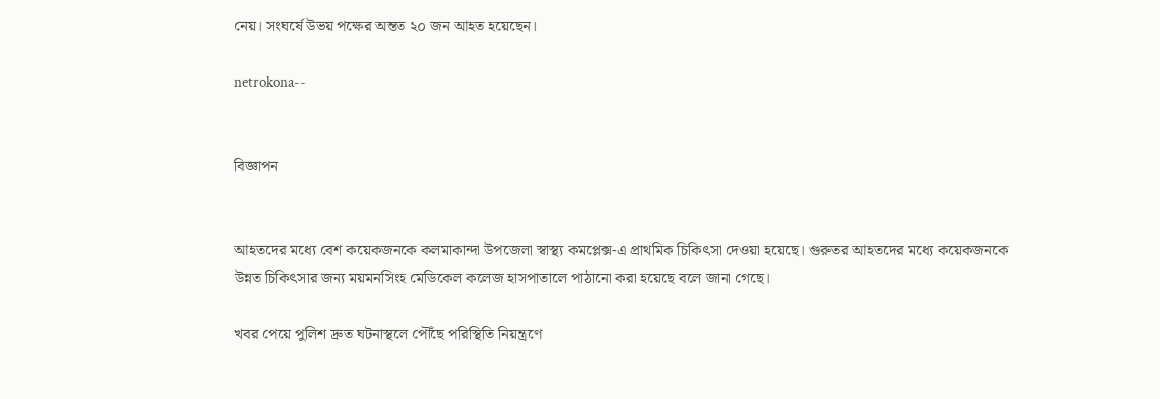নেয়। সংঘর্ষে উভয় পক্ষের অন্তত ২০ জন আহত হয়েছেন।

netrokona--


বিজ্ঞাপন


আহতদের মধ্যে বেশ কয়েকজনকে কলমাকান্দা উপজেলা স্বাস্থ্য কমপ্লেক্স-এ প্রাথমিক চিকিৎসা দেওয়া হয়েছে। গুরুতর আহতদের মধ্যে কয়েকজনকে উন্নত চিকিৎসার জন্য ময়মনসিংহ মেডিকেল কলেজ হাসপাতালে পাঠানো করা হয়েছে বলে জানা গেছে।

খবর পেয়ে পুলিশ দ্রুত ঘটনাস্থলে পৌঁছে পরিস্থিতি নিয়ন্ত্রণে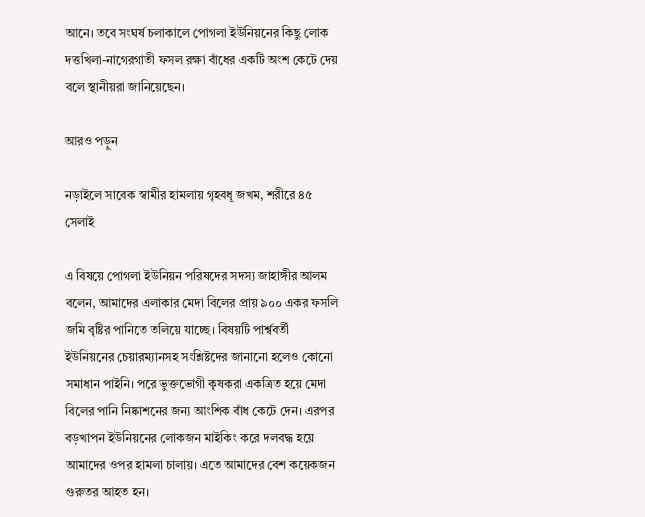আনে। তবে সংঘর্ষ চলাকালে পোগলা ইউনিয়নের কিছু লোক দত্তখিলা-নাগেরগাতী ফসল রক্ষা বাঁধের একটি অংশ কেটে দেয় বলে স্থানীয়রা জানিয়েছেন।

আরও পড়ুন

নড়াইলে সাবেক স্বামীর হামলায় গৃহবধূ জখম, শরীরে ৪৫ সেলাই

এ বিষয়ে পোগলা ইউনিয়ন পরিষদের সদস্য জাহাঙ্গীর আলম বলেন, আমাদের এলাকার মেদা বিলের প্রায় ৯০০ একর ফসলি জমি বৃষ্টির পানিতে তলিয়ে যাচ্ছে। বিষয়টি পার্শ্ববর্তী ইউনিয়নের চেয়ারম্যানসহ সংশ্লিষ্টদের জানানো হলেও কোনো সমাধান পাইনি। পরে ভুক্তভোগী কৃষকরা একত্রিত হয়ে মেদা বিলের পানি নিষ্কাশনের জন্য আংশিক বাঁধ কেটে দেন। এরপর বড়খাপন ইউনিয়নের লোকজন মাইকিং করে দলবদ্ধ হয়ে আমাদের ওপর হামলা চালায়। এতে আমাদের বেশ কয়েকজন গুরুতর আহত হন।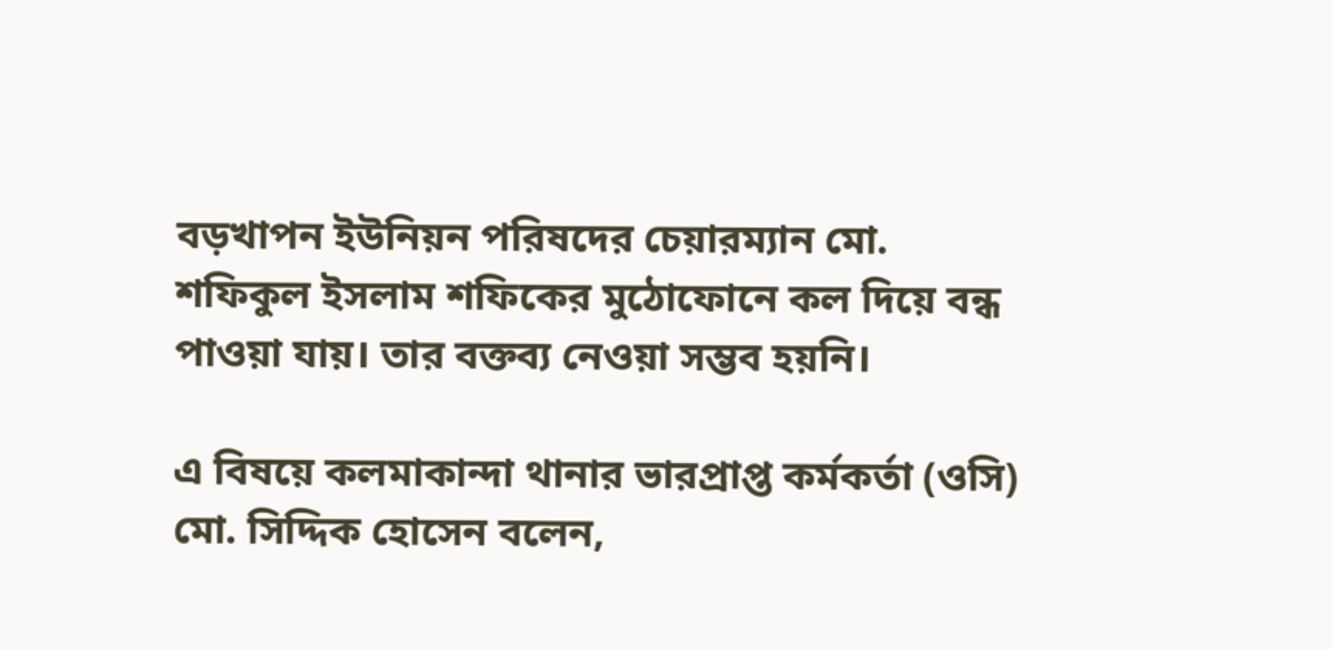বড়খাপন ইউনিয়ন পরিষদের চেয়ারম্যান মো. শফিকুল ইসলাম শফিকের মুঠোফোনে কল দিয়ে বন্ধ পাওয়া যায়। তার বক্তব্য নেওয়া সম্ভব হয়নি।

এ বিষয়ে কলমাকান্দা থানার ভারপ্রাপ্ত কর্মকর্তা (ওসি) মো. সিদ্দিক হোসেন বলেন,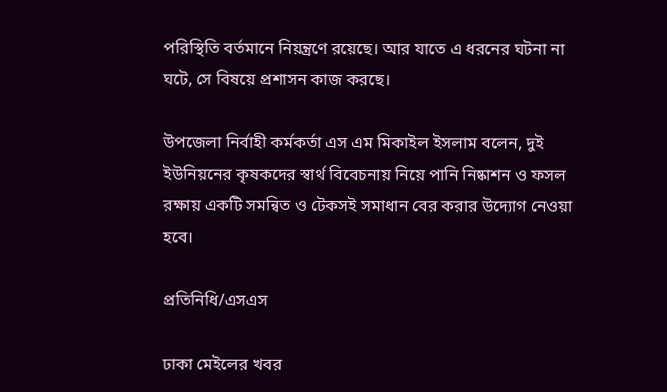পরিস্থিতি বর্তমানে নিয়ন্ত্রণে রয়েছে। আর যাতে এ ধরনের ঘটনা না ঘটে, সে বিষয়ে প্রশাসন কাজ করছে।

উপজেলা নির্বাহী কর্মকর্তা এস এম মিকাইল ইসলাম বলেন, দুই ইউনিয়নের কৃষকদের স্বার্থ বিবেচনায় নিয়ে পানি নিষ্কাশন ও ফসল রক্ষায় একটি সমন্বিত ও টেকসই সমাধান বের করার উদ্যোগ নেওয়া হবে।

প্রতিনিধি/এসএস

ঢাকা মেইলের খবর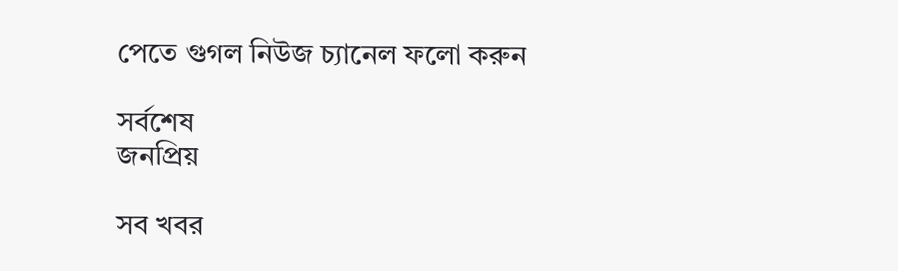পেতে গুগল নিউজ চ্যানেল ফলো করুন

সর্বশেষ
জনপ্রিয়

সব খবর